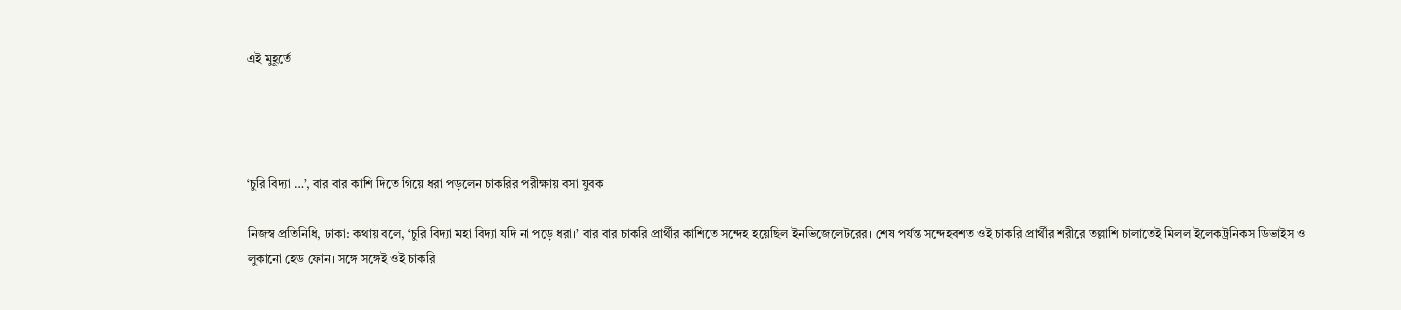এই মুহূর্তে




‘চুরি বিদ্যা …’, বার বার কাশি দিতে গিয়ে ধরা পড়লেন চাকরির পরীক্ষায় বসা যুবক

নিজস্ব প্রতিনিধি, ঢাকা: কথায় বলে, ‘চুরি বিদ্যা মহা বিদ্যা যদি না পড়ে ধরা।’ বার বার চাকরি প্রার্থীর কাশিতে সন্দেহ হয়েছিল ইনভিজেলেটরের। শেষ পর্যন্ত সন্দেহবশত ওই চাকরি প্রার্থীর শরীরে তল্লাশি চালাতেই মিলল ইলেকট্রনিকস ডিভাইস ও লুকানো হেড ফোন। সঙ্গে সঙ্গেই ওই চাকরি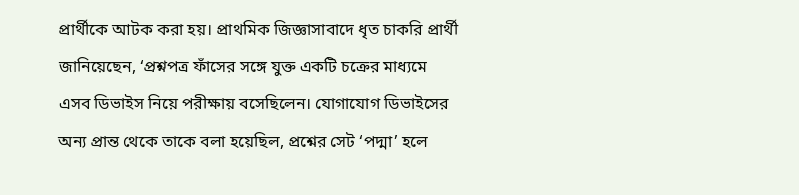প্রার্থীকে আটক করা হয়। প্রাথমিক জিজ্ঞাসাবাদে ধৃত চাকরি প্রার্থী জানিয়েছেন, ‘প্রশ্নপত্র ফাঁসের সঙ্গে যুক্ত একটি চক্রের মাধ্যমে এসব ডিভাইস নিয়ে পরীক্ষায় বসেছিলেন। যোগাযোগ ডিভাইসের অন্য প্রান্ত থেকে তাকে বলা হয়েছিল, প্রশ্নের সেট ‘পদ্মা’ হলে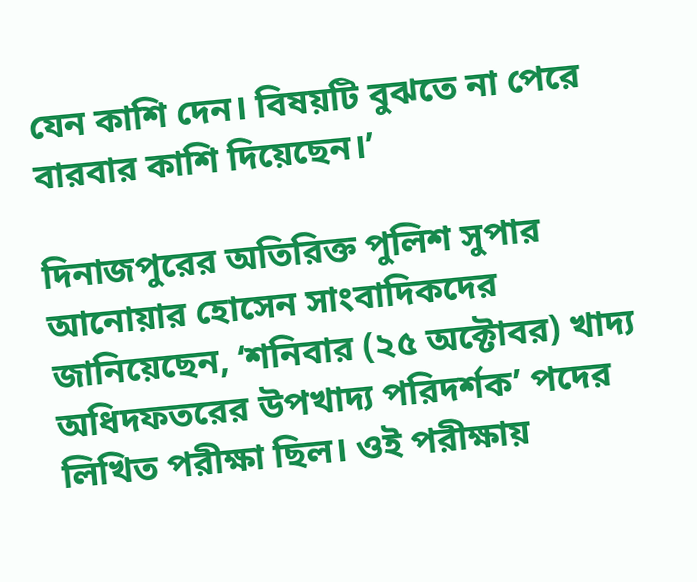যেন কাশি দেন। বিষয়টি বুঝতে না পেরে বারবার কাশি দিয়েছেন।’

দিনাজপুরের অতিরিক্ত পুলিশ সুপার আনোয়ার হোসেন সাংবাদিকদের জানিয়েছেন, ‘শনিবার (২৫ অক্টোবর) খাদ্য অধিদফতরের উপখাদ্য পরিদর্শক’ পদের লিখিত পরীক্ষা ছিল। ওই পরীক্ষায়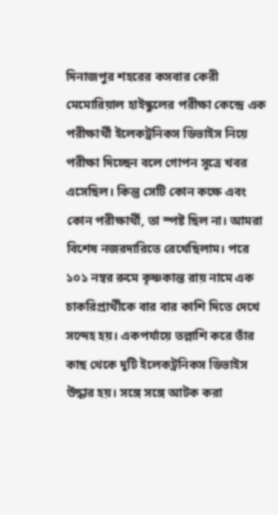দিনাজপুর শহরের কসবার কেরী মেমোরিয়াল হাইস্কুলের পরীক্ষা কেন্দ্রে এক পরীক্ষার্থী ইলেকট্রনিকস ডিভাইস নিয়ে পরীক্ষা দিচ্ছেন বলে গোপন সূত্রে খবর এসেছিল। কিন্তু সেটি কোন কক্ষে এবং কোন পরীক্ষার্থী, তা স্পষ্ট ছিল না। আমরা বিশেষ নজরদারিতে রেখেছিলাম। পরে ১০১ নম্বর রুমে কৃষ্ণকান্ত রায় নামে এক চাকরিপ্রার্থীকে বার বার কাশি দিতে দেখে সন্দেহ হয়। একপর্যায়ে তল্লাশি করে তাঁর কাছ থেকে দুটি ইলেকট্রনিকস ডিভাইস উদ্ধার হয়। সঙ্গে সঙ্গে আটক করা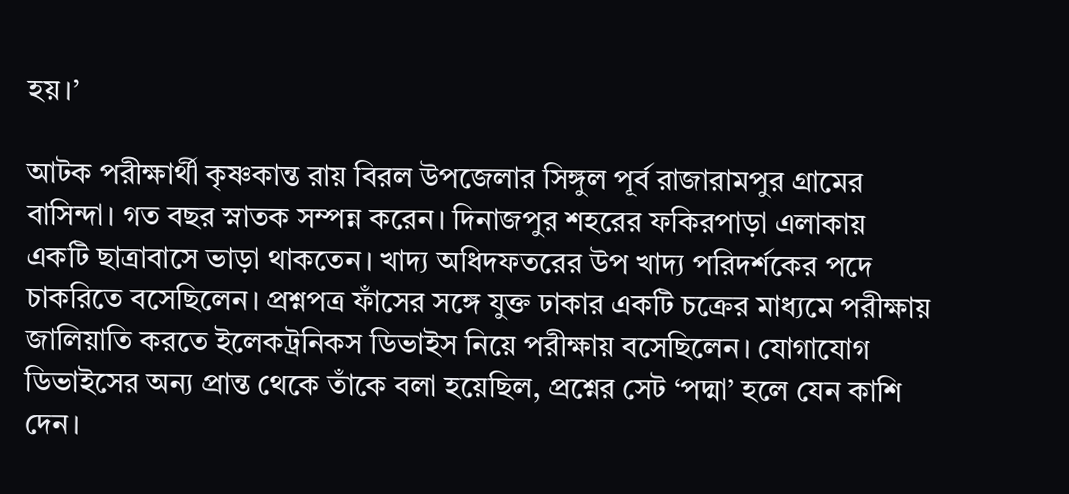হয়।’

আটক পরীক্ষার্থী কৃষ্ণকান্ত রায় বিরল উপজেলার সিঙ্গুল পূর্ব রাজারামপুর গ্রামের বাসিন্দা। গত বছর স্নাতক সম্পন্ন করেন। দিনাজপুর শহরের ফকিরপাড়া এলাকায় একটি ছাত্রাবাসে ভাড়া থাকতেন। খাদ্য অধিদফতরের উপ খাদ্য পরিদর্শকের পদে চাকরিতে বসেছিলেন। প্রশ্নপত্র ফাঁসের সঙ্গে যুক্ত ঢাকার একটি চক্রের মাধ্যমে পরীক্ষায় জালিয়াতি করতে ইলেকট্রনিকস ডিভাইস নিয়ে পরীক্ষায় বসেছিলেন। যোগাযোগ ডিভাইসের অন্য প্রান্ত থেকে তাঁকে বলা হয়েছিল, প্রশ্নের সেট ‘পদ্মা’ হলে যেন কাশি দেন।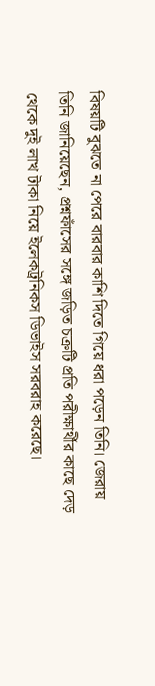বিষয়টি বুঝতে না পেরে বারবার কাশি দিতে গিয়ে ধরা পড়েন তিনি। জেরায় তিনি জানিয়েছেন, প্রশ্নফাঁসের সঙ্গে জড়িত চক্রটি প্রতি পরীক্ষার্থীর কাছে দেড় থেকে দুই লাখ টাকা নিয়ে ইলেকট্রনিকস ডিভাইস সরবরাহ করেছে।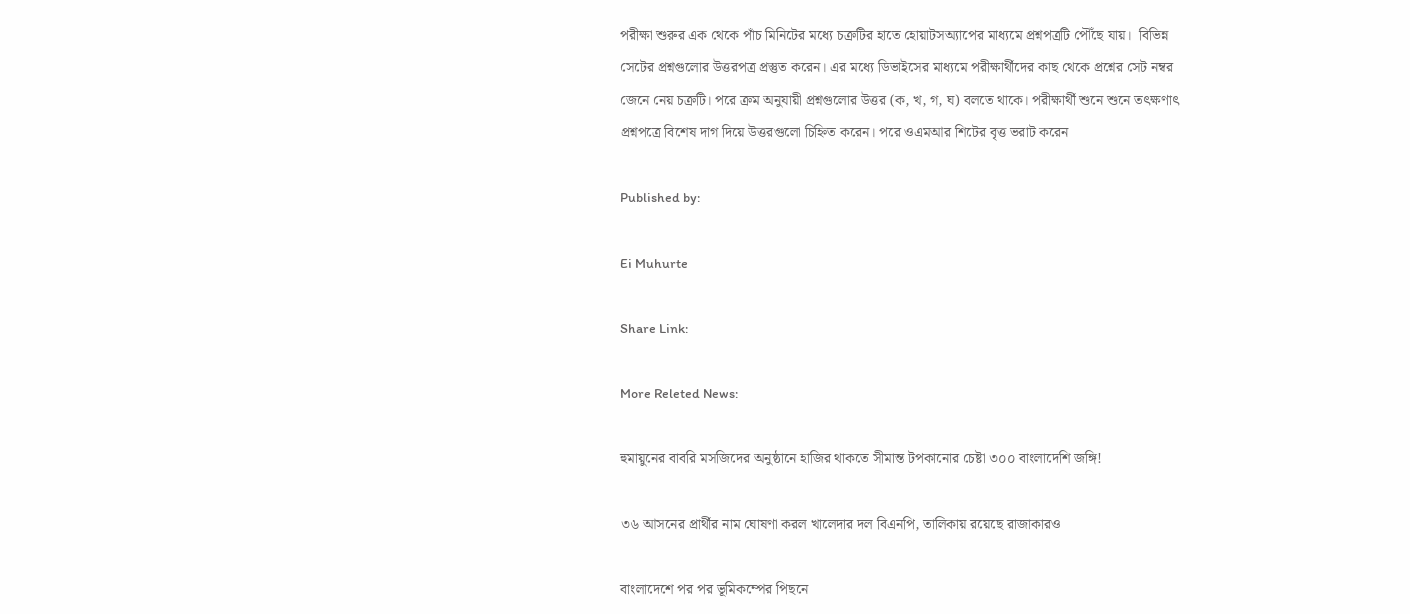পরীক্ষা শুরুর এক থেকে পাঁচ মিনিটের মধ্যে চক্রটির হাতে হোয়াটসঅ্যাপের মাধ্যমে প্রশ্নপত্রটি পৌঁছে যায়।  বিভিন্ন সেটের প্রশ্নগুলোর উত্তরপত্র প্রস্তুত করেন। এর মধ্যে ডিভাইসের মাধ্যমে পরীক্ষার্থীদের কাছ থেকে প্রশ্নের সেট নম্বর জেনে নেয় চক্রটি। পরে ক্রম অনুযায়ী প্রশ্নগুলোর উত্তর (ক, খ, গ, ঘ) বলতে থাকে। পরীক্ষার্থী শুনে শুনে তৎক্ষণাৎ প্রশ্নপত্রে বিশেষ দাগ দিয়ে উত্তরগুলো চিহ্নিত করেন। পরে ওএমআর শিটের বৃত্ত ভরাট করেন

Published by:

Ei Muhurte

Share Link:

More Releted News:

হুমায়ুনের বাবরি মসজিদের অনুষ্ঠানে হাজির থাকতে সীমান্ত টপকানোর চেষ্টা ৩০০ বাংলাদেশি জঙ্গি!

৩৬ আসনের প্রার্থীর নাম ঘোষণা করল খালেদার দল বিএনপি, তালিকায় রয়েছে রাজাকারও

বাংলাদেশে পর পর ভূমিকম্পের পিছনে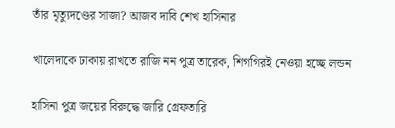তাঁর মৃত্যুদণ্ডের সাজা? আজব দাবি শেখ হাসিনার

খালেদাকে ঢাকায় রাখতে রাজি নন পুত্র তারেক, শিগগিরই নেওয়া হচ্ছে লন্ডন

হাসিনা পুত্র জয়ের বিরুদ্ধে জারি গ্রেফতারি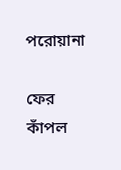পরোয়ানা

ফের কাঁপল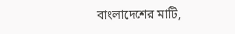বাংলাদেশের মাটি,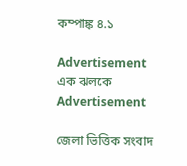কম্পাঙ্ক ৪.১

Advertisement
এক ঝলকে
Advertisement

জেলা ভিত্তিক সংবাদ